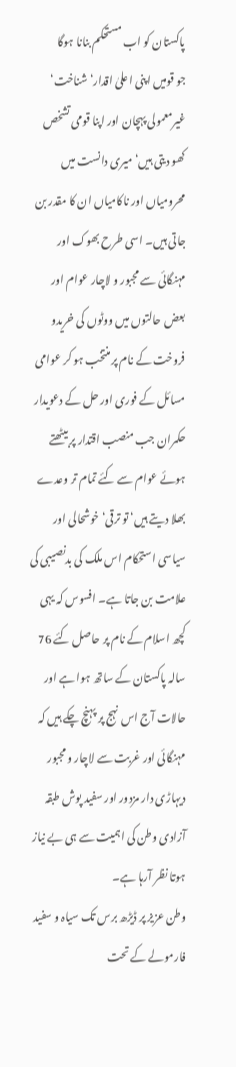پاکستان کو اب مستحکم بنانا ہوگا
جو قومیں اپنی اعلیٰ اقدار‘ شناخت‘ غیرمعمولی پہچان اور اپنا قومی تشخص کھو دیتی ہیں‘ میری دانست میں محرومیاں اور ناکامیاں ان کا مقدر بن جاتی ہیں۔ اسی طرح بھوک اور مہنگائی سے مجبور و لاچار عوام اور بعض حالتوں میں ووٹوں کی خریدو فروخت کے نام پر منتخب ہو کر عوامی مسائل کے فوری اور حل کے دعویدار حکمران جب منصب اقتدار پر بیٹھتے ہوئے عوام سے کئے تمام تر وعدے بھلا دیتے ہیں‘ تو ترقی‘ خوشحالی اور سیاسی استحکام اس ملک کی بدنصیبی کی علامت بن جاتا ہے۔ افسوس کہ یہی کچھ اسلام کے نام پر حاصل کئے 76 سالہ پاکستان کے ساتھ ہوا ہے اور حالات آج اس نہج پر پہنچ چکے ہیں کہ مہنگائی اور غربت سے لاچار و مجبور دیہاڑی دار مزدور اور سفید پوش طبقہ آزادی وطن کی اہمیت سے ہی بے نیاز ہوتا نظر آرہا ہے۔
وطن عزیز پر ڈیڑھ برس تک سیاہ و سفید فارمولے کے تحت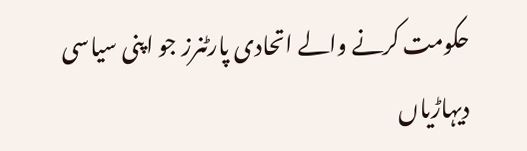حکومت کرنے والے اتحادی پارٹنرز جو اپنی سیاسی دیہاڑیاں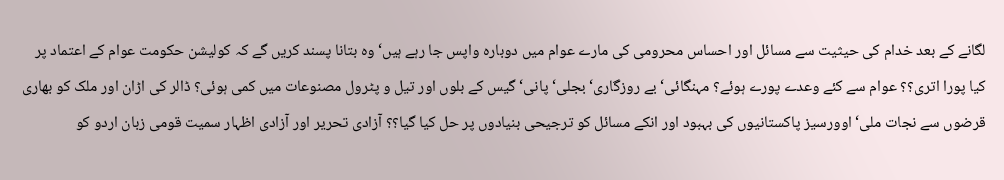لگانے کے بعد خدام کی حیثیت سے مسائل اور احساس محرومی کی مارے عوام میں دوبارہ واپس جا رہے ہیں‘ وہ بتانا پسند کریں گے کہ کولیشن حکومت عوام کے اعتماد پر کیا پورا اتری؟؟ عوام سے کئے وعدے پورے ہوئے؟ مہنگائی‘ بے روزگاری‘ بجلی‘ پانی‘ گیس کے بلوں اور تیل و پٹرول مصنوعات میں کمی ہوئی؟ ڈالر کی اڑان اور ملک کو بھاری قرضوں سے نجات ملی‘ اوورسیز پاکستانیوں کی بہبود اور انکے مسائل کو ترجیحی بنیادوں پر حل کیا گیا؟؟ آزادی تحریر اور آزادی اظہار سمیت قومی زبان اردو کو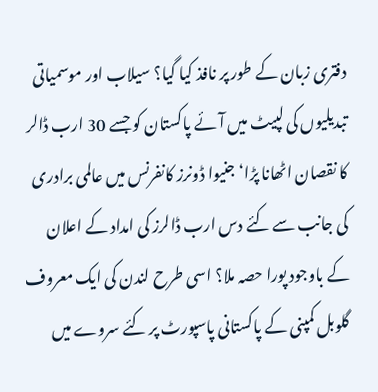دفتری زبان کے طور پر نافذ کیا گیا؟ سیلاب اور موسمیاتی تبدیلیوں کی لپیٹ میں آئے پاکستان کو جسے 30 ارب ڈالر کا نقصان اٹھانا پڑا‘ جنیوا ڈونرز کانفرنس میں عالمی برادری کی جانب سے کئے دس ارب ڈالرز کی امداد کے اعلان کے باوجود پورا حصہ ملا؟ اسی طرح لندن کی ایک معروف گلوبل کمپنی کے پاکستانی پاسپورٹ پر کئے سروے میں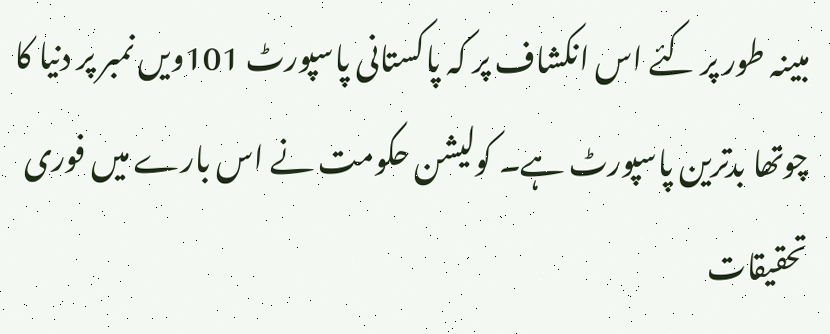مبینہ طور پر کئے اس انکشاف پر کہ پاکستانی پاسپورٹ 101ویں نمبر پر دنیا کا چوتھا بدترین پاسپورٹ ہے۔ کولیشن حکومت نے اس بارے میں فوری تحقیقات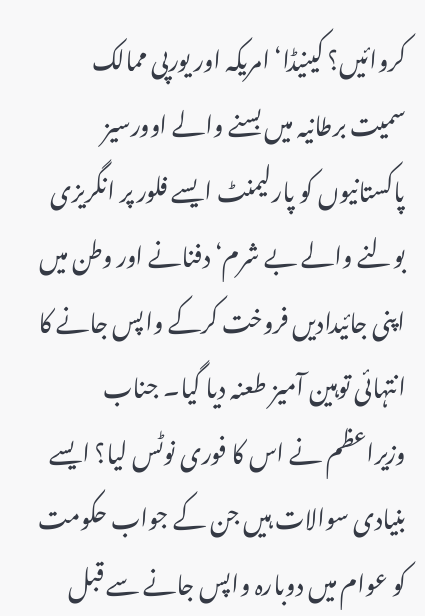کروائیں؟ کینیڈا‘ امریکہ اور یورپی ممالک سمیت برطانیہ میں بسنے والے اوورسیز پاکستانیوں کو پارلیمنٹ ایسے فلور پر انگریزی بولنے والے بے شرم‘ دفنانے اور وطن میں اپنی جائیدادیں فروخت کرکے واپس جانے کا انتہائی توہین آمیز طعنہ دیا گیا۔ جناب وزیراعظم نے اس کا فوری نوٹس لیا؟ ایسے بنیادی سوالات ہیں جن کے جواب حکومت کو عوام میں دوبارہ واپس جانے سے قبل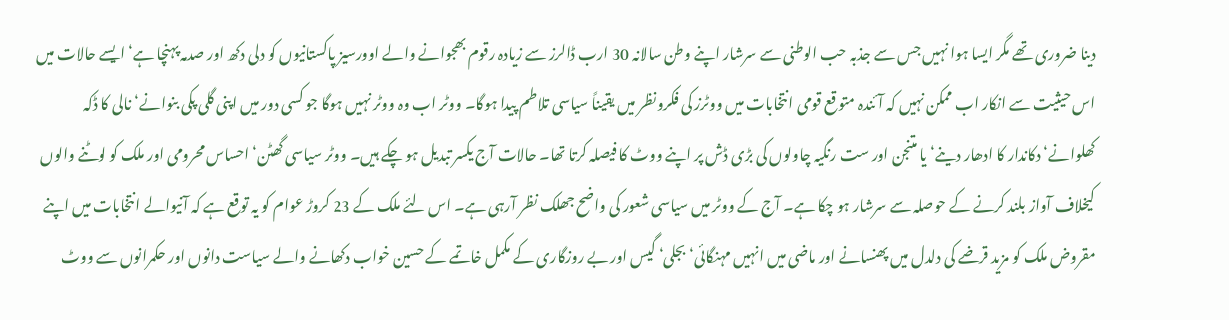دینا ضروری تھے مگر ایسا ہوا نہیں جس سے جذبہ حب الوطنی سے سرشار اپنے وطن سالانہ 30 ارب ڈالرز سے زیادہ رقوم بھجوانے والے اوورسیز پاکستانیوں کو دلی دکھ اور صدمہ پہنچا ہے‘ ایسے حالات میں اس حیثیت سے انکار اب ممکن نہیں کہ آئندہ متوقع قومی انتخابات میں ووٹرز کی فکرونظر میں یقیناً سیاسی تلاطم پیدا ہوگا۔ ووٹر اب وہ ووٹر نہیں ہوگا جو کسی دور میں اپنی گلی پکی بنوانے‘ نالی کا ڈکہ کھلوانے‘ دکاندار کا ادھار دینے‘ یا متنجن اور ست رنگیہ چاولوں کی بڑی ڈش پر اپنے ووٹ کا فیصلہ کرتا تھا۔ حالات آج یکسر تبدیل ہو چکے ہیں۔ ووٹر سیاسی گھٹن‘ احساس محرومی اور ملک کو لوٹنے والوں کیخلاف آواز بلند کرنے کے حوصلہ سے سرشار ہو چکا ہے۔ آج کے ووٹر میں سیاسی شعور کی واضح جھلک نظر آرہی ہے۔ اس لئے ملک کے 23 کروڑ عوام کو یہ توقع ہے کہ آنیوالے انتخابات میں اپنے مقروض ملک کو مزید قرضے کی دلدل میں پھنسانے اور ماضی میں انہیں مہنگائی‘ بجلی‘ گیس اور بے روزگاری کے مکمل خاتمے کے حسین خواب دکھانے والے سیاست دانوں اور حکمرانوں سے ووٹ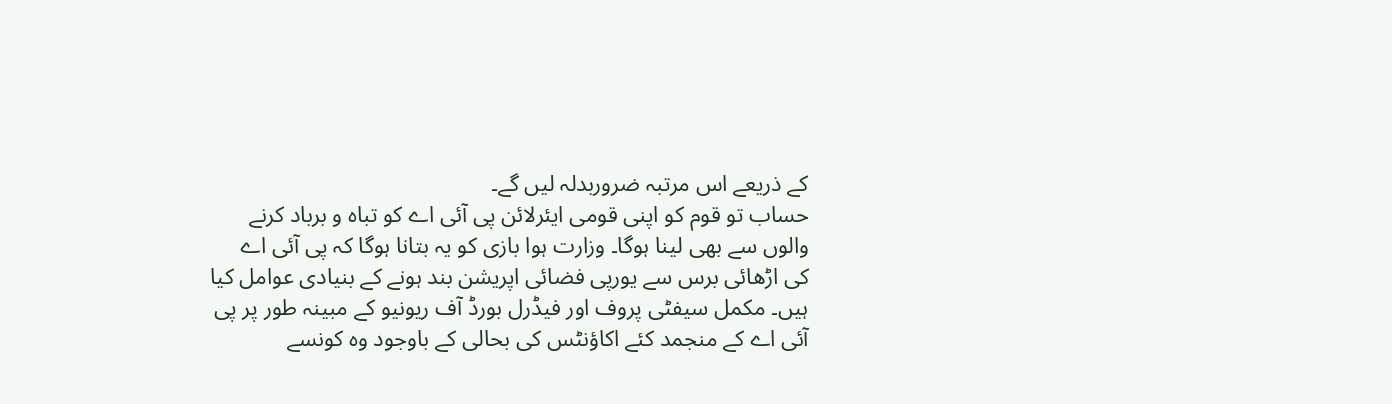کے ذریعے اس مرتبہ ضروربدلہ لیں گے۔
حساب تو قوم کو اپنی قومی ایئرلائن پی آئی اے کو تباہ و برباد کرنے والوں سے بھی لینا ہوگا۔ وزارت ہوا بازی کو یہ بتانا ہوگا کہ پی آئی اے کی اڑھائی برس سے یورپی فضائی اپریشن بند ہونے کے بنیادی عوامل کیا ہیں۔ مکمل سیفٹی پروف اور فیڈرل بورڈ آف ریونیو کے مبینہ طور پر پی آئی اے کے منجمد کئے اکاؤنٹس کی بحالی کے باوجود وہ کونسے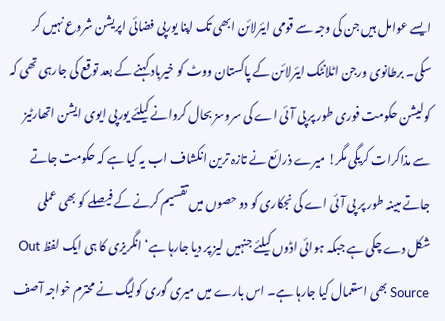ایسے عوامل ہیں جن کی وجہ سے قومی ایئرلائن ابھی تک اپنا یورپی فضائی اپریشن شروع نہیں کر سکی۔ برطانوی ورجن اٹلانٹک ایئرلائن کے پاکستان ووٹ کو خیرباد کہنے کے بعد توقع کی جارہی تھی کہ کولیشن حکومت فوری طور پر پی آئی اے کی سروسز بحال کروانے کیلئے یورپی ایوی ایشن اتھارٹیز سے مذاکرات کریگی مگر! میرے ذرائع نے تازہ ترین انکشاف اب یہ کیا ہے کہ حکومت جاتے جاتے مبینہ طور پر پی آئی اے کی نجکاری کو دو حصوں میں تقسیم کرنے کے فیصلے کو بھی عملی شکل دے چکی ہے جبکہ ہوائی اڈوں کیلئے جنہیں لیز پر دیا جارہا ہے‘ انگریزی کا ہی ایک لفظ Out Source بھی استعمال کیا جارہا ہے۔ اس بارے میں میری گوری کولیگ نے محترم خواجہ آصف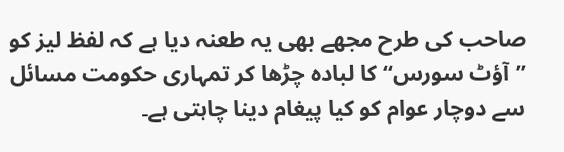صاحب کی طرح مجھے بھی یہ طعنہ دیا ہے کہ لفظ لیز کو ”آؤٹ سورس“ کا لبادہ چڑھا کر تمہاری حکومت مسائل سے دوچار عوام کو کیا پیغام دینا چاہتی ہے۔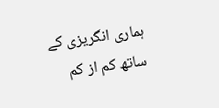ہماری انگریزی کے ساتھ کم از کم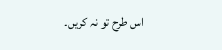اس طرح تو نہ کریں۔